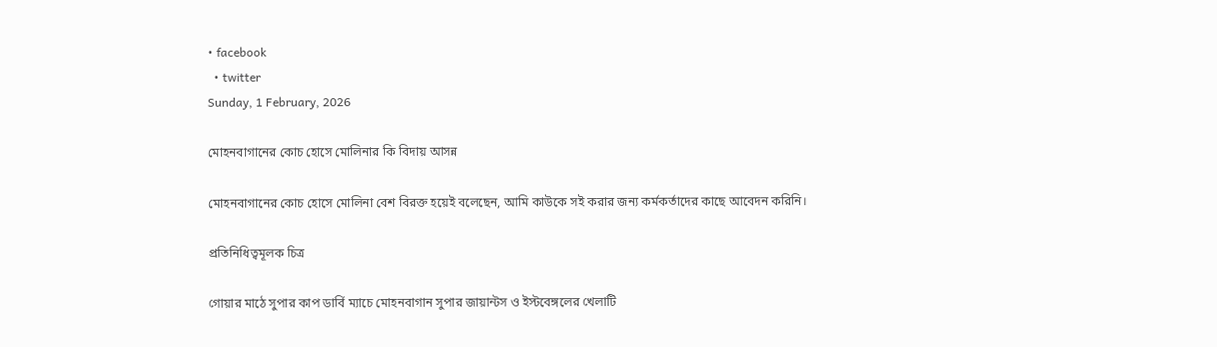• facebook
  • twitter
Sunday, 1 February, 2026

মোহনবাগানের কোচ হোসে মোলিনার কি বিদায় আসন্ন

মোহনবাগানের কোচ হোসে মোলিনা বেশ বিরক্ত হয়েই বলেছেন, আমি কাউকে সই করার জন্য কর্মকর্তাদের কাছে আবেদন করিনি।

প্রতিনিধিত্বমূলক চিত্র

গোয়ার মাঠে সুপার কাপ ডার্বি ম্যাচে মোহনবাগান সুপার জায়ান্টস ও ইস্টবেঙ্গলের খেলাটি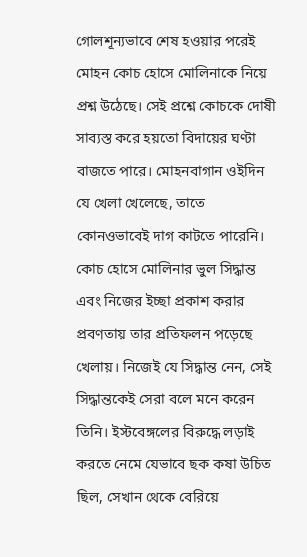গোলশূন্যভাবে শেষ হওয়ার পরেই মোহন কোচ হোসে মোলিনাকে নিয়ে প্রশ্ন উঠেছে। সেই প্রশ্নে কোচকে দোষী সাব্যস্ত করে হয়তো বিদায়ের ঘণ্টা বাজতে পারে। মোহনবাগান ওইদিন যে খেলা খেলেছে, তাতে কোনওভাবেই দাগ কাটতে পারেনি। কোচ হোসে মোলিনার ভুল সিদ্ধান্ত এবং নিজের ইচ্ছা প্রকাশ করার প্রবণতায় তার প্রতিফলন পড়েছে খেলায়। নিজেই যে সিদ্ধান্ত নেন, সেই সিদ্ধান্তকেই সেরা বলে মনে করেন তিনি। ইস্টবেঙ্গলের বিরুদ্ধে লড়াই করতে নেমে যেভাবে ছক কষা উচিত ছিল, সেখান থেকে বেরিয়ে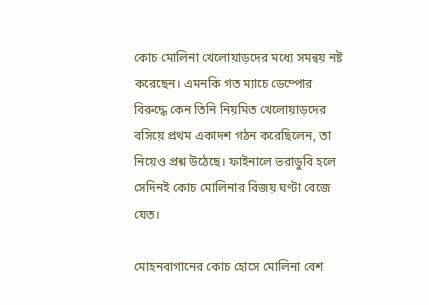কোচ মোলিনা খেলোয়াড়দের মধ্যে সমন্বয় নষ্ট করেছেন। এমনকি গত ম্যাচে ডেম্পোর বিরুদ্ধে কেন তিনি নিয়মিত খেলোয়াড়দের বসিয়ে প্রথম একাদশ গঠন করেছিলেন, তা নিয়েও প্রশ্ন উঠেছে। ফাইনালে ভরাডুবি হলে সেদিনই কোচ মোলিনার বিজয় ঘণ্টা বেজে যেত।

মোহনবাগানের কোচ হোসে মোলিনা বেশ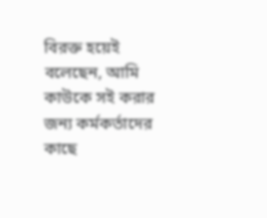বিরক্ত হয়েই বলেছেন, আমি কাউকে সই করার জন্য কর্মকর্তাদের কাছে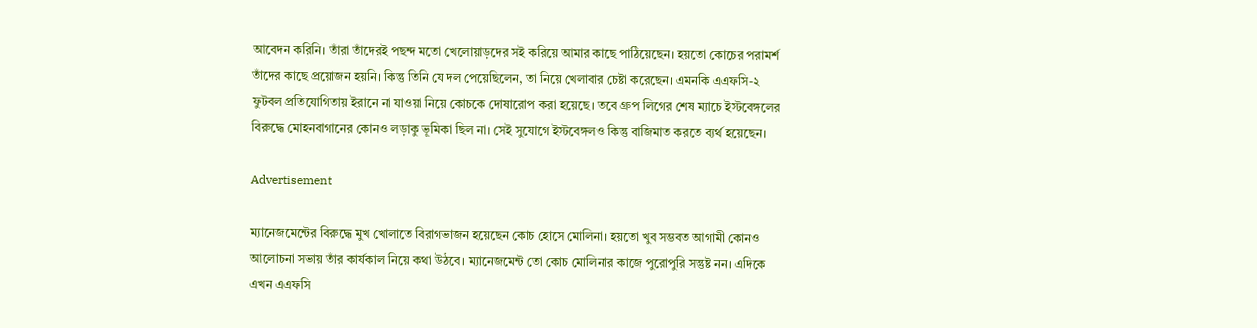আবেদন করিনি। তাঁরা তাঁদেরই পছন্দ মতো খেলোয়াড়দের সই করিয়ে আমার কাছে পাঠিয়েছেন। হয়তো কোচের পরামর্শ তাঁদের কাছে প্রয়োজন হয়নি। কিন্তু তিনি যে দল পেয়েছিলেন, তা নিয়ে খেলাবার চেষ্টা করেছেন। এমনকি এএফসি-২ ফুটবল প্রতিযোগিতায় ইরানে না যাওয়া নিয়ে কোচকে দোষারোপ করা হয়েছে। তবে গ্রুপ লিগের শেষ ম্যাচে ইস্টবেঙ্গলের বিরুদ্ধে মোহনবাগানের কোনও লড়াকু ভূমিকা ছিল না। সেই সুযোগে ইস্টবেঙ্গলও কিন্তু বাজিমাত করতে ব্যর্থ হয়েছেন।

Advertisement

ম্যানেজমেন্টের বিরুদ্ধে মুখ খোলাতে বিরাগভাজন হয়েছেন কোচ হোসে মোলিনা। হয়তো খুব সম্ভবত আগামী কোনও আলোচনা সভায় তাঁর কার্যকাল নিয়ে কথা উঠবে। ম্যানেজমেন্ট তো কোচ মোলিনার কাজে পুরোপুরি সন্তুষ্ট নন। এদিকে এখন এএফসি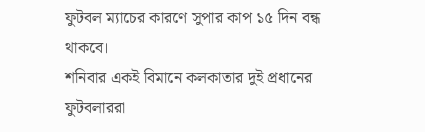ফুটবল ম্যাচের কারণে সুপার কাপ ১৫ দিন বন্ধ থাকবে।
শনিবার একই বিমানে কলকাতার দুই প্রধানের ফুটবলাররা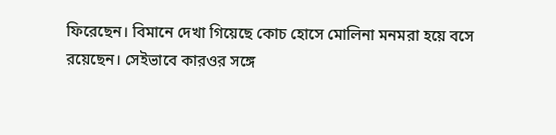ফিরেছেন। বিমানে দেখা গিয়েছে কোচ হোসে মোলিনা মনমরা হয়ে বসে রয়েছেন। সেইভাবে কারওর সঙ্গে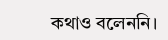কথাও বলেননি।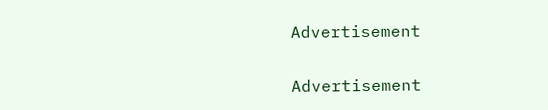Advertisement

Advertisement